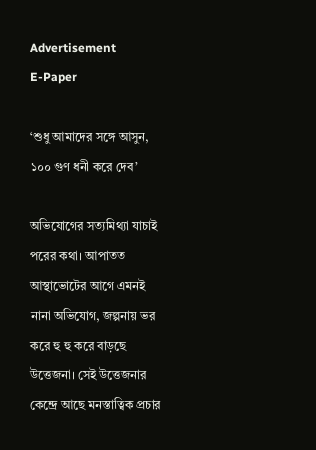Advertisement
E-Paper

‘শুধু আমাদের সঙ্গে আসুন, ১০০ গুণ ধনী করে দেব’

অভিযোগের সত্যমিথ্যা যাচাই পরের কথা। আপাতত আস্থাভোটের আগে এমনই নানা অভিযোগ, জল্পনায় ভর করে হু হু করে বাড়ছে উত্তেজনা। সেই উত্তেজনার কেন্দ্রে আছে মনস্তাত্বিক প্রচার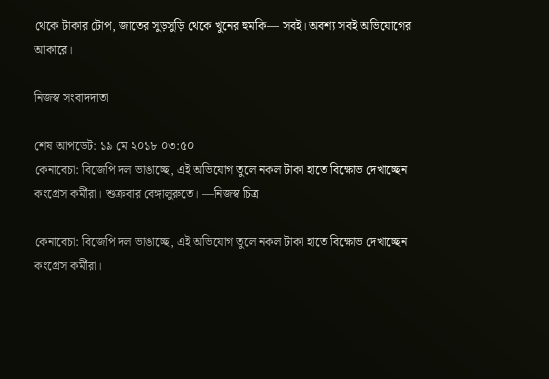থেকে টাকার টোপ, জাতের সুড়সুড়ি থেকে খুনের হুমকি— সবই। অবশ্য সবই অভিযোগের আকারে।

নিজস্ব সংবাদদাতা

শেষ আপডেট: ১৯ মে ২০১৮ ০৩:৫০
কেনাবেচা: বিজেপি দল ভাঙাচ্ছে, এই অভিযোগ তুলে নকল টাকা হাতে বিক্ষোভ দেখাচ্ছেন কংগ্রেস কর্মীরা। শুক্রবার বেঙ্গালুরুতে। —নিজস্ব চিত্র

কেনাবেচা: বিজেপি দল ভাঙাচ্ছে, এই অভিযোগ তুলে নকল টাকা হাতে বিক্ষোভ দেখাচ্ছেন কংগ্রেস কর্মীরা।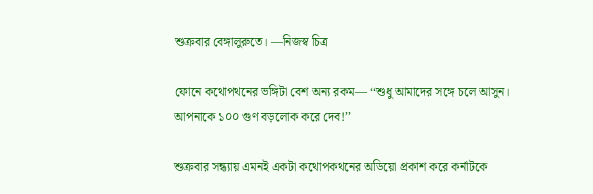শুক্রবার বেঙ্গালুরুতে। —নিজস্ব চিত্র

ফোনে কথোপথনের ভঙ্গিটা বেশ অন্য রকম— ‘‘শুধু আমাদের সঙ্গে চলে আসুন। আপনাকে ১০০ গুণ বড়লোক করে দেব!’’

শুক্রবার সন্ধ্যায় এমনই একটা কথোপকথনের অডিয়ো প্রকাশ করে কর্নাটকে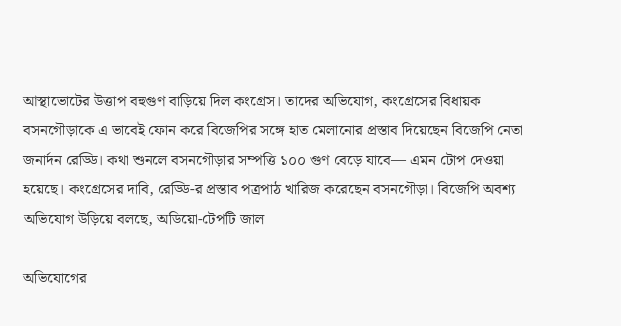আস্থাভোটের উত্তাপ বহুগুণ বাড়িয়ে দিল কংগ্রেস। তাদের অভিযোগ, কংগ্রেসের বিধায়ক বসনগৌড়াকে এ ভাবেই ফোন করে বিজেপির সঙ্গে হাত মেলানোর প্রস্তাব দিয়েছেন বিজেপি নেতা জনার্দন রেড্ডি। কথা শুনলে বসনগৌড়ার সম্পত্তি ১০০ গুণ বেড়ে যাবে— এমন টোপ দেওয়া হয়েছে। কংগ্রেসের দাবি, রেড্ডি-র প্রস্তাব পত্রপাঠ খারিজ করেছেন বসনগৌড়া। বিজেপি অবশ্য অভিযোগ উড়িয়ে বলছে, অডিয়ো-টেপটি জাল

অভিযোগের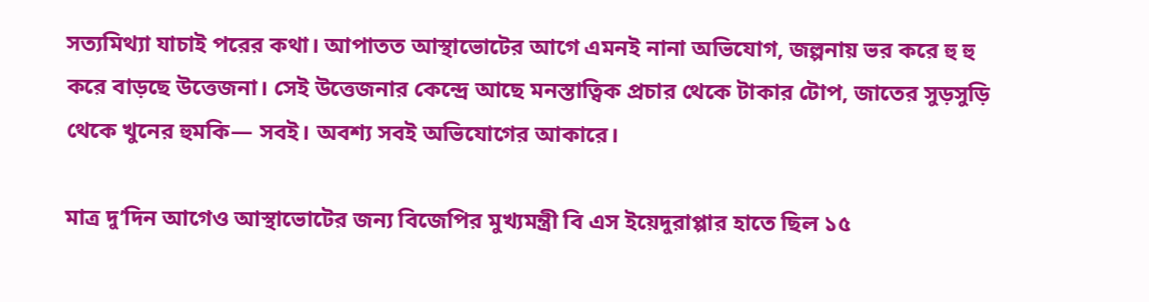সত্যমিথ্যা যাচাই পরের কথা। আপাতত আস্থাভোটের আগে এমনই নানা অভিযোগ, জল্পনায় ভর করে হু হু করে বাড়ছে উত্তেজনা। সেই উত্তেজনার কেন্দ্রে আছে মনস্তাত্বিক প্রচার থেকে টাকার টোপ, জাতের সুড়সুড়ি থেকে খুনের হুমকি— সবই। অবশ্য সবই অভিযোগের আকারে।

মাত্র দু’দিন আগেও আস্থাভোটের জন্য বিজেপির মুখ্যমন্ত্রী বি এস ইয়েদুরাপ্পার হাতে ছিল ১৫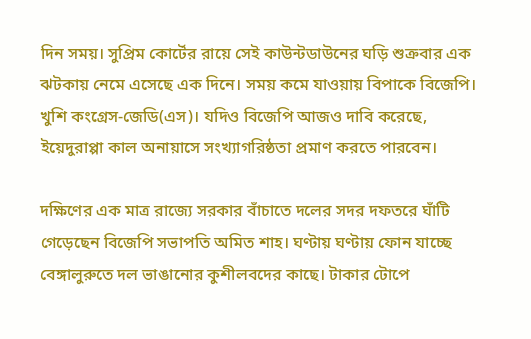দিন সময়। সুপ্রিম কোর্টের রায়ে সেই কাউন্টডাউনের ঘড়ি শুক্রবার এক ঝটকায় নেমে এসেছে এক দিনে। সময় কমে যাওয়ায় বিপাকে বিজেপি। খুশি কংগ্রেস-জেডি(এস)। যদিও বিজেপি আজও দাবি করেছে, ইয়েদুরাপ্পা কাল অনায়াসে সংখ্যাগরিষ্ঠতা প্রমাণ করতে পারবেন।

দক্ষিণের এক মাত্র রাজ্যে সরকার বাঁচাতে দলের সদর দফতরে ঘাঁটি গেড়েছেন বিজেপি সভাপতি অমিত শাহ। ঘণ্টায় ঘণ্টায় ফোন যাচ্ছে বেঙ্গালুরুতে দল ভাঙানোর কুশীলবদের কাছে। টাকার টোপে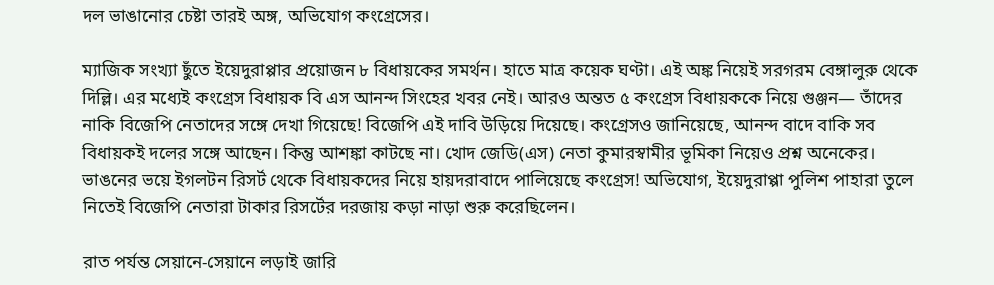দল ভাঙানোর চেষ্টা তারই অঙ্গ, অভিযোগ কংগ্রেসের।

ম্যাজিক সংখ্যা ছুঁতে ইয়েদুরাপ্পার প্রয়োজন ৮ বিধায়কের সমর্থন। হাতে মাত্র কয়েক ঘণ্টা। এই অঙ্ক নিয়েই সরগরম বেঙ্গালুরু থেকে দিল্লি। এর মধ্যেই কংগ্রেস বিধায়ক বি এস আনন্দ সিংহের খবর নেই। আরও অন্তত ৫ কংগ্রেস বিধায়ককে নিয়ে গুঞ্জন— তাঁদের নাকি বিজেপি নেতাদের সঙ্গে দেখা গিয়েছে! বিজেপি এই দাবি উড়িয়ে দিয়েছে। কংগ্রেসও জানিয়েছে, আনন্দ বাদে বাকি সব বিধায়কই দলের সঙ্গে আছেন। কিন্তু আশঙ্কা কাটছে না। খোদ জেডি(এস) নেতা কুমারস্বামীর ভূমিকা নিয়েও প্রশ্ন অনেকের। ভাঙনের ভয়ে ইগলটন রিসর্ট থেকে বিধায়কদের নিয়ে হায়দরাবাদে পালিয়েছে কংগ্রেস! অভিযোগ, ইয়েদুরাপ্পা পুলিশ পাহারা তুলে নিতেই বিজেপি নেতারা টাকার রিসর্টের দরজায় কড়া নাড়া শুরু করেছিলেন।

রাত পর্যন্ত সেয়ানে-সেয়ানে লড়াই জারি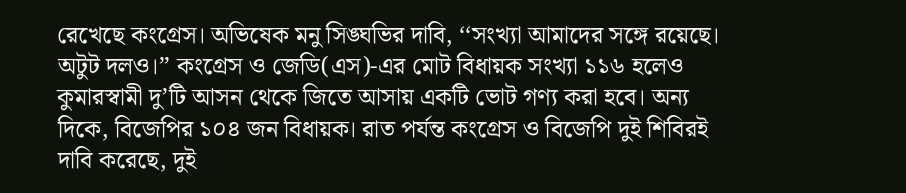রেখেছে কংগ্রেস। অভিষেক মনু সিঙ্ঘভির দাবি, ‘‘সংখ্যা আমাদের সঙ্গে রয়েছে। অটুট দলও।’’ কংগ্রেস ও জেডি(এস)-এর মোট বিধায়ক সংখ্যা ১১৬ হলেও কুমারস্বামী দু’টি আসন থেকে জিতে আসায় একটি ভোট গণ্য করা হবে। অন্য দিকে, বিজেপির ১০৪ জন বিধায়ক। রাত পর্যন্ত কংগ্রেস ও বিজেপি দুই শিবিরই দাবি করেছে, দুই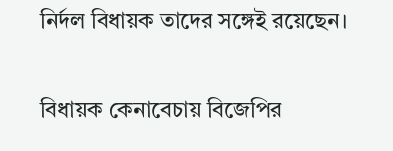নির্দল বিধায়ক তাদের সঙ্গেই রয়েছেন।

বিধায়ক কেনাবেচায় বিজেপির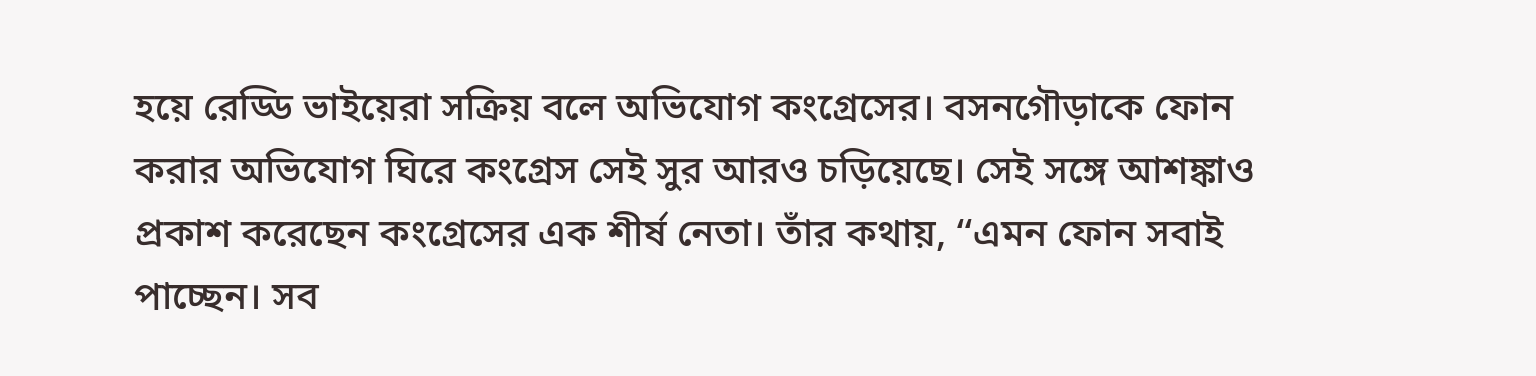হয়ে রেড্ডি ভাইয়েরা সক্রিয় বলে অভিযোগ কংগ্রেসের। বসনগৌড়াকে ফোন করার অভিযোগ ঘিরে কংগ্রেস সেই সুর আরও চড়িয়েছে। সেই সঙ্গে আশঙ্কাও প্রকাশ করেছেন কংগ্রেসের এক শীর্ষ নেতা। তাঁর কথায়, ‘‘এমন ফোন সবাই পাচ্ছেন। সব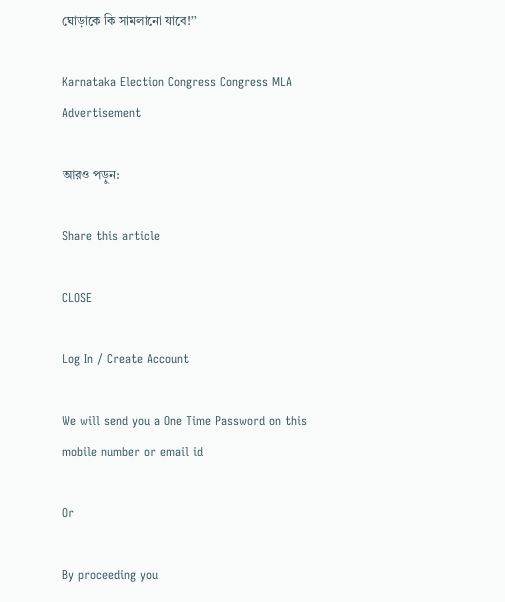ঘোড়াকে কি সামলানো যাবে!’’

Karnataka Election Congress Congress MLA
Advertisement

আরও পড়ুন:

Share this article

CLOSE

Log In / Create Account

We will send you a One Time Password on this mobile number or email id

Or

By proceeding you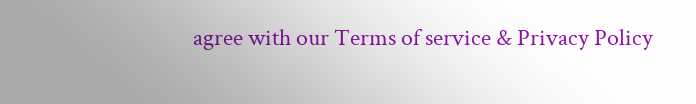agree with our Terms of service & Privacy Policy